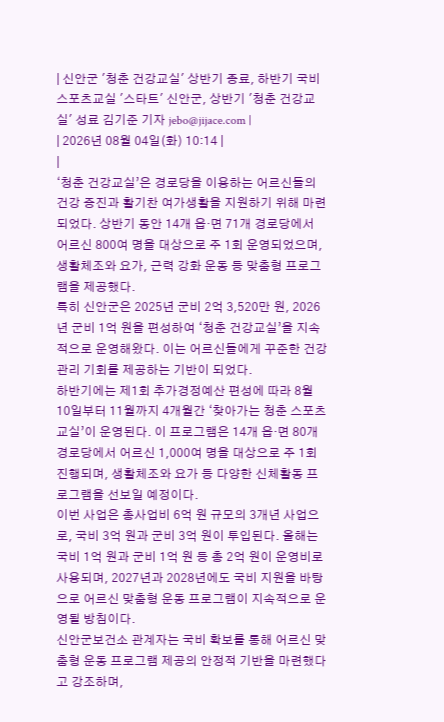| 신안군 '청춘 건강교실' 상반기 종료, 하반기 국비 스포츠교실 '스타트' 신안군, 상반기 '청춘 건강교실' 성료 김기준 기자 jebo@jijace.com |
| 2026년 08월 04일(화) 10:14 |
|
‘청춘 건강교실’은 경로당을 이용하는 어르신들의 건강 증진과 활기찬 여가생활을 지원하기 위해 마련되었다. 상반기 동안 14개 읍·면 71개 경로당에서 어르신 800여 명을 대상으로 주 1회 운영되었으며, 생활체조와 요가, 근력 강화 운동 등 맞춤형 프로그램을 제공했다.
특히 신안군은 2025년 군비 2억 3,520만 원, 2026년 군비 1억 원을 편성하여 ‘청춘 건강교실’을 지속적으로 운영해왔다. 이는 어르신들에게 꾸준한 건강 관리 기회를 제공하는 기반이 되었다.
하반기에는 제1회 추가경정예산 편성에 따라 8월 10일부터 11월까지 4개월간 ‘찾아가는 청춘 스포츠교실’이 운영된다. 이 프로그램은 14개 읍·면 80개 경로당에서 어르신 1,000여 명을 대상으로 주 1회 진행되며, 생활체조와 요가 등 다양한 신체활동 프로그램을 선보일 예정이다.
이번 사업은 총사업비 6억 원 규모의 3개년 사업으로, 국비 3억 원과 군비 3억 원이 투입된다. 올해는 국비 1억 원과 군비 1억 원 등 총 2억 원이 운영비로 사용되며, 2027년과 2028년에도 국비 지원을 바탕으로 어르신 맞춤형 운동 프로그램이 지속적으로 운영될 방침이다.
신안군보건소 관계자는 국비 확보를 통해 어르신 맞춤형 운동 프로그램 제공의 안정적 기반을 마련했다고 강조하며,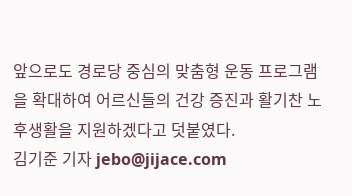앞으로도 경로당 중심의 맞춤형 운동 프로그램을 확대하여 어르신들의 건강 증진과 활기찬 노후생활을 지원하겠다고 덧붙였다.
김기준 기자 jebo@jijace.com